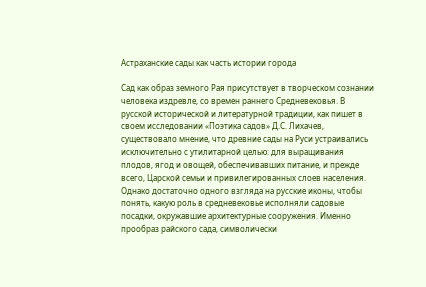Астраханские сады как часть истории города

Сад как образ земного Рая присутствует в творческом сознании человека издревле, со времен раннего Средневековья. В русской исторической и литературной традиции, как пишет в своем исследовании «Поэтика садов» Д.С. Лихачев, существовало мнение, что древние сады на Руси устраивались исключительно с утилитарной целью: для выращивания плодов, ягод и овощей, обеспечивавших питание, и прежде всего, Царской семьи и привилегированных слоев населения. Однако достаточно одного взгляда на русские иконы, чтобы понять, какую роль в средневековье исполняли садовые посадки, окружавшие архитектурные сооружения. Именно прообраз райского сада, символически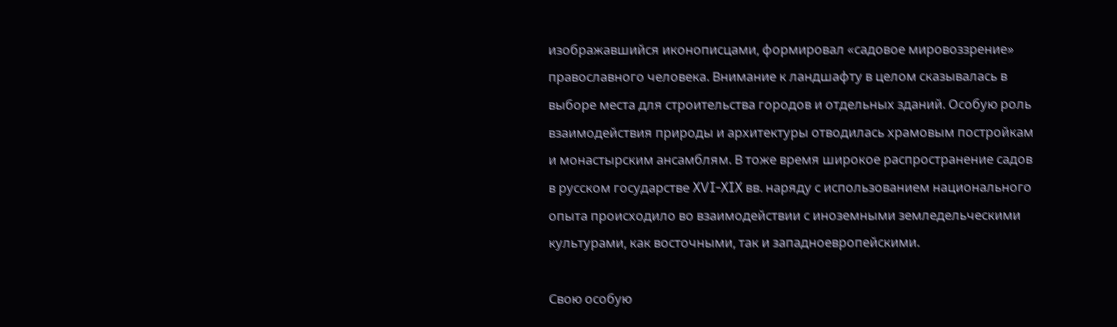изображавшийся иконописцами, формировал «садовое мировоззрение» православного человека. Внимание к ландшафту в целом сказывалась в выборе места для строительства городов и отдельных зданий. Особую роль взаимодействия природы и архитектуры отводилась храмовым постройкам и монастырским ансамблям. В тоже время широкое распространение садов в русском государстве XVI-XIX вв. наряду с использованием национального опыта происходило во взаимодействии с иноземными земледельческими культурами, как восточными, так и западноевропейскими.

Свою особую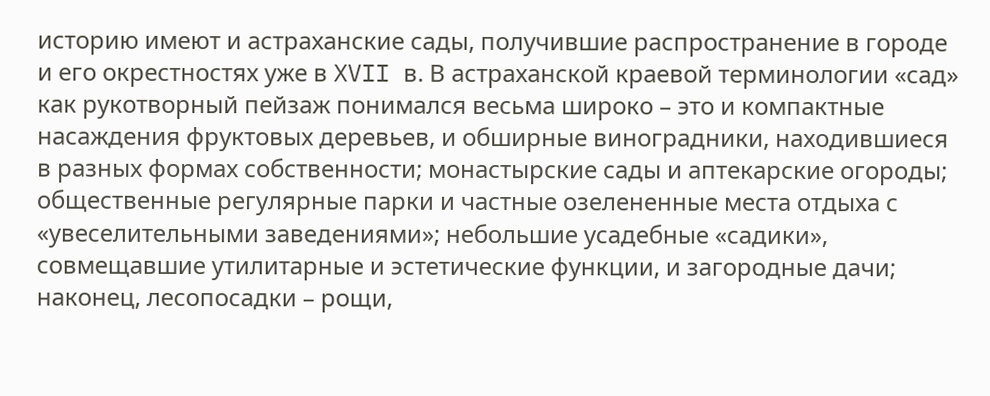историю имеют и астраханские сады, получившие распространение в городе и его окрестностях уже в XVII в. В астраханской краевой терминологии «сад» как рукотворный пейзаж понимался весьма широко – это и компактные насаждения фруктовых деревьев, и обширные виноградники, находившиеся в разных формах собственности; монастырские сады и аптекарские огороды; общественные регулярные парки и частные озелененные места отдыха с «увеселительными заведениями»; небольшие усадебные «садики», совмещавшие утилитарные и эстетические функции, и загородные дачи; наконец, лесопосадки – рощи,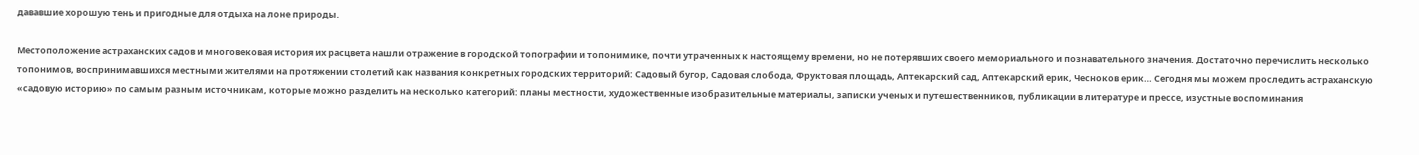дававшие хорошую тень и пригодные для отдыха на лоне природы.

Местоположение астраханских садов и многовековая история их расцвета нашли отражение в городской топографии и топонимике, почти утраченных к настоящему времени, но не потерявших своего мемориального и познавательного значения. Достаточно перечислить несколько топонимов, воспринимавшихся местными жителями на протяжении столетий как названия конкретных городских территорий: Садовый бугор, Садовая слобода, Фруктовая площадь, Аптекарский сад, Аптекарский ерик, Чесноков ерик… Сегодня мы можем проследить астраханскую «садовую историю» по самым разным источникам, которые можно разделить на несколько категорий: планы местности, художественные изобразительные материалы, записки ученых и путешественников, публикации в литературе и прессе, изустные воспоминания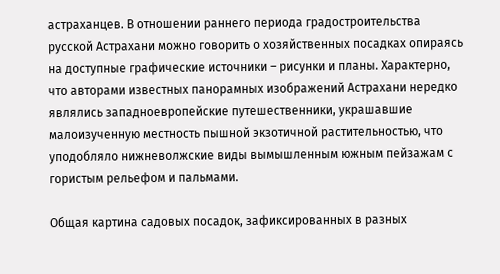астраханцев. В отношении раннего периода градостроительства русской Астрахани можно говорить о хозяйственных посадках опираясь на доступные графические источники – рисунки и планы. Характерно, что авторами известных панорамных изображений Астрахани нередко являлись западноевропейские путешественники, украшавшие малоизученную местность пышной экзотичной растительностью, что уподобляло нижневолжские виды вымышленным южным пейзажам с гористым рельефом и пальмами.

Общая картина садовых посадок, зафиксированных в разных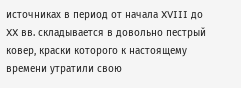источниках в период от начала XVIII до XX вв. складывается в довольно пестрый ковер, краски которого к настоящему времени утратили свою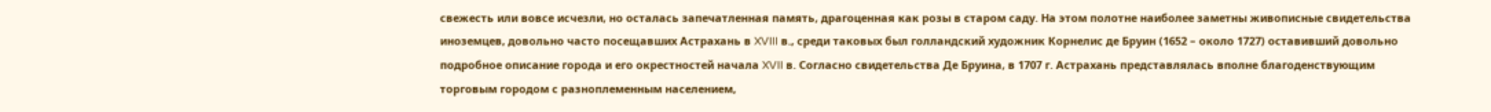свежесть или вовсе исчезли, но осталась запечатленная память, драгоценная как розы в старом саду. На этом полотне наиболее заметны живописные свидетельства иноземцев, довольно часто посещавших Астрахань в XVIII в., среди таковых был голландский художник Корнелис де Бруин (1652 – около 1727) оставивший довольно подробное описание города и его окрестностей начала XVII в. Согласно свидетельства Де Бруина, в 1707 г. Астрахань представлялась вполне благоденствующим торговым городом с разноплеменным населением,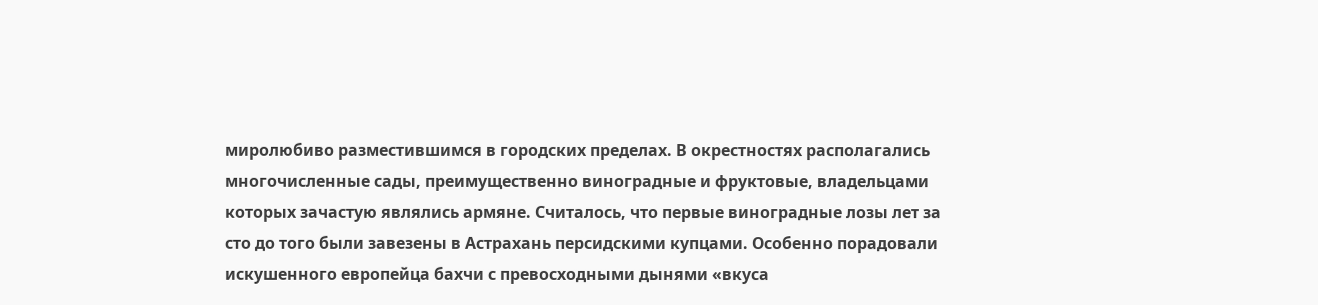миролюбиво разместившимся в городских пределах. В окрестностях располагались многочисленные сады, преимущественно виноградные и фруктовые, владельцами которых зачастую являлись армяне. Считалось, что первые виноградные лозы лет за сто до того были завезены в Астрахань персидскими купцами. Особенно порадовали искушенного европейца бахчи с превосходными дынями «вкуса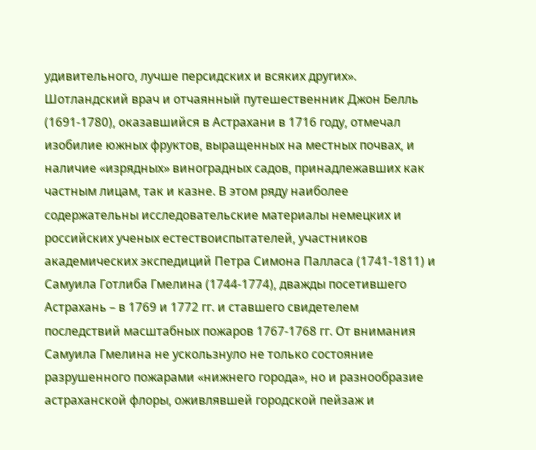удивительного, лучше персидских и всяких других». Шотландский врач и отчаянный путешественник Джон Белль (1691-1780), оказавшийся в Астрахани в 1716 году, отмечал изобилие южных фруктов, выращенных на местных почвах, и наличие «изрядных» виноградных садов, принадлежавших как частным лицам, так и казне. В этом ряду наиболее содержательны исследовательские материалы немецких и российских ученых естествоиспытателей, участников академических экспедиций Петра Симона Палласа (1741-1811) и Самуила Готлиба Гмелина (1744-1774), дважды посетившего Астрахань – в 1769 и 1772 гг. и ставшего свидетелем последствий масштабных пожаров 1767-1768 гг. От внимания Самуила Гмелина не ускользнуло не только состояние разрушенного пожарами «нижнего города», но и разнообразие астраханской флоры, оживлявшей городской пейзаж и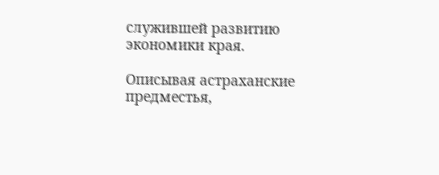служившей развитию экономики края.

Описывая астраханские предместья,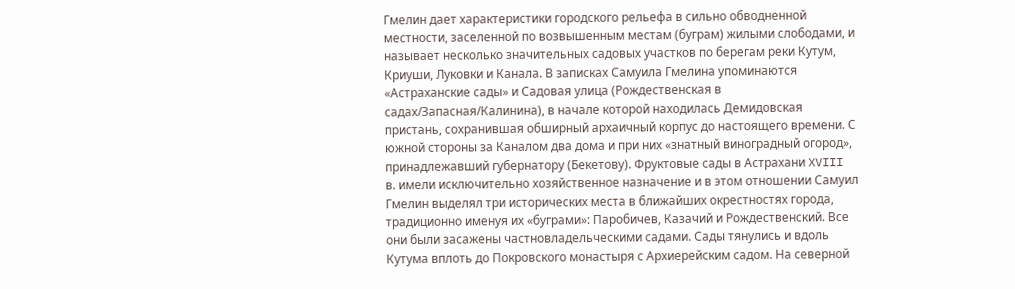Гмелин дает характеристики городского рельефа в сильно обводненной местности, заселенной по возвышенным местам (буграм) жилыми слободами, и называет несколько значительных садовых участков по берегам реки Кутум, Криуши, Луковки и Канала. В записках Самуила Гмелина упоминаются «Астраханские сады» и Садовая улица (Рождественская в садах/Запасная/Калинина), в начале которой находилась Демидовская пристань, сохранившая обширный архаичный корпус до настоящего времени. С южной стороны за Каналом два дома и при них «знатный виноградный огород», принадлежавший губернатору (Бекетову). Фруктовые сады в Астрахани XVIII в. имели исключительно хозяйственное назначение и в этом отношении Самуил Гмелин выделял три исторических места в ближайших окрестностях города, традиционно именуя их «буграми»: Паробичев, Казачий и Рождественский. Все они были засажены частновладельческими садами. Сады тянулись и вдоль Кутума вплоть до Покровского монастыря с Архиерейским садом. На северной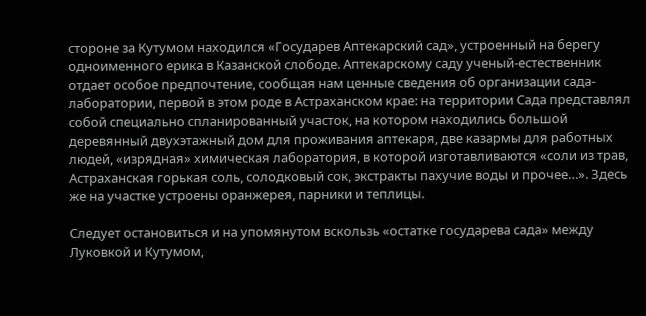стороне за Кутумом находился «Государев Аптекарский сад», устроенный на берегу одноименного ерика в Казанской слободе. Аптекарскому саду ученый-естественник отдает особое предпочтение, сообщая нам ценные сведения об организации сада-лаборатории, первой в этом роде в Астраханском крае: на территории Сада представлял собой специально спланированный участок, на котором находились большой деревянный двухэтажный дом для проживания аптекаря, две казармы для работных людей, «изрядная» химическая лаборатория, в которой изготавливаются «соли из трав, Астраханская горькая соль, солодковый сок, экстракты пахучие воды и прочее…». Здесь же на участке устроены оранжерея, парники и теплицы.

Следует остановиться и на упомянутом вскользь «остатке государева сада» между Луковкой и Кутумом,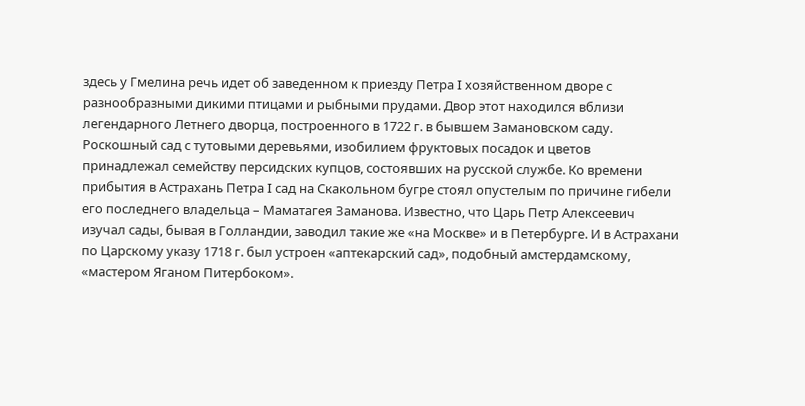здесь у Гмелина речь идет об заведенном к приезду Петра I хозяйственном дворе с разнообразными дикими птицами и рыбными прудами. Двор этот находился вблизи легендарного Летнего дворца, построенного в 1722 г. в бывшем Замановском саду. Роскошный сад с тутовыми деревьями, изобилием фруктовых посадок и цветов принадлежал семейству персидских купцов, состоявших на русской службе. Ко времени прибытия в Астрахань Петра I сад на Скакольном бугре стоял опустелым по причине гибели его последнего владельца – Маматагея Заманова. Известно, что Царь Петр Алексеевич изучал сады, бывая в Голландии, заводил такие же «на Москве» и в Петербурге. И в Астрахани по Царскому указу 1718 г. был устроен «аптекарский сад», подобный амстердамскому, «мастером Яганом Питербоком».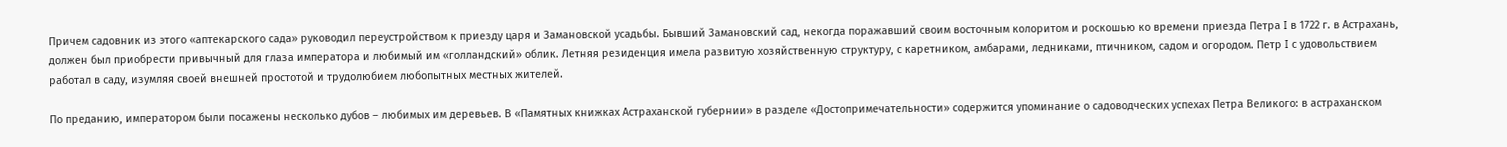Причем садовник из этого «аптекарского сада» руководил переустройством к приезду царя и Замановской усадьбы. Бывший Замановский сад, некогда поражавший своим восточным колоритом и роскошью ко времени приезда Петра I в 1722 г. в Астрахань, должен был приобрести привычный для глаза императора и любимый им «голландский» облик. Летняя резиденция имела развитую хозяйственную структуру, с каретником, амбарами, ледниками, птичником, садом и огородом. Петр I с удовольствием работал в саду, изумляя своей внешней простотой и трудолюбием любопытных местных жителей.

По преданию, императором были посажены несколько дубов – любимых им деревьев. В «Памятных книжках Астраханской губернии» в разделе «Достопримечательности» содержится упоминание о садоводческих успехах Петра Великого: в астраханском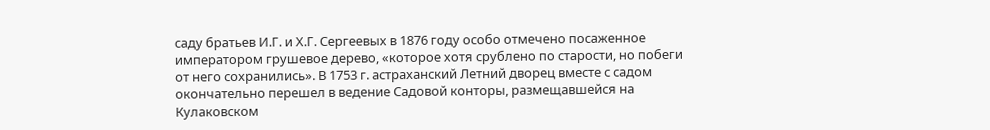саду братьев И.Г. и Х.Г. Сергеевых в 1876 году особо отмечено посаженное императором грушевое дерево, «которое хотя срублено по старости, но побеги от него сохранились». В 1753 г. астраханский Летний дворец вместе с садом окончательно перешел в ведение Садовой конторы, размещавшейся на Кулаковском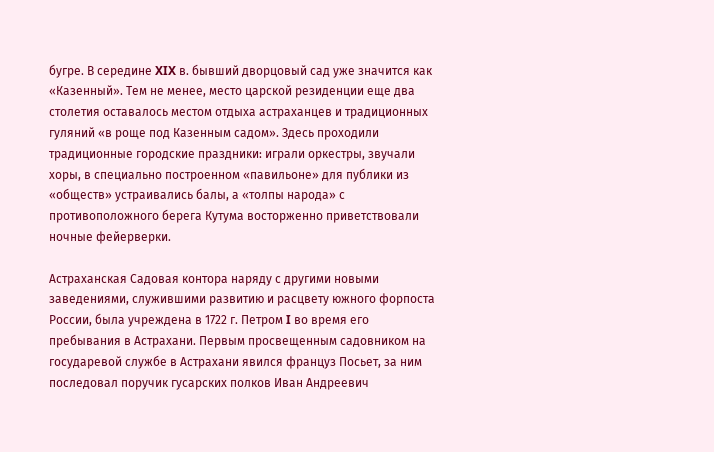бугре. В середине XIX в. бывший дворцовый сад уже значится как «Казенный». Тем не менее, место царской резиденции еще два столетия оставалось местом отдыха астраханцев и традиционных гуляний «в роще под Казенным садом». Здесь проходили традиционные городские праздники: играли оркестры, звучали хоры, в специально построенном «павильоне» для публики из «обществ» устраивались балы, а «толпы народа» с противоположного берега Кутума восторженно приветствовали ночные фейерверки.

Астраханская Садовая контора наряду с другими новыми заведениями, служившими развитию и расцвету южного форпоста России, была учреждена в 1722 г. Петром I во время его пребывания в Астрахани. Первым просвещенным садовником на государевой службе в Астрахани явился француз Посьет, за ним последовал поручик гусарских полков Иван Андреевич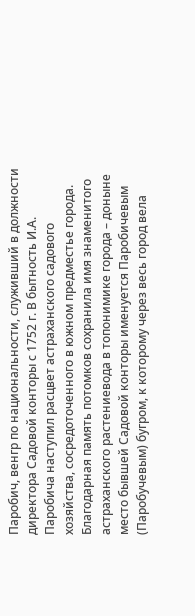Паробич, венгр по национальности, служивший в должности директора Садовой конторы с 1752 г. В бытность И.А. Паробича наступил расцвет астраханского садового хозяйства, сосредоточенного в южном предместье города. Благодарная память потомков сохранила имя знаменитого астраханского растениевода в топонимике города – доныне место бывшей Садовой конторы именуется Паробичевым (Паробучевым) бугром, к которому через весь город вела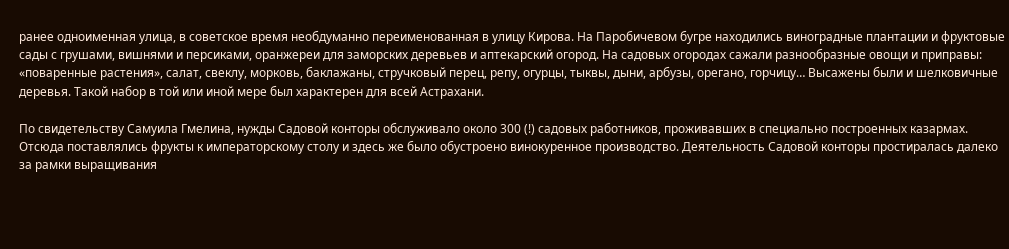ранее одноименная улица, в советское время необдуманно переименованная в улицу Кирова. На Паробичевом бугре находились виноградные плантации и фруктовые сады с грушами, вишнями и персиками, оранжереи для заморских деревьев и аптекарский огород. На садовых огородах сажали разнообразные овощи и приправы: «поваренные растения», салат, свеклу, морковь, баклажаны, стручковый перец, репу, огурцы, тыквы, дыни, арбузы, орегано, горчицу… Высажены были и шелковичные деревья. Такой набор в той или иной мере был характерен для всей Астрахани.

По свидетельству Самуила Гмелина, нужды Садовой конторы обслуживало около 300 (!) садовых работников, проживавших в специально построенных казармах. Отсюда поставлялись фрукты к императорскому столу и здесь же было обустроено винокуренное производство. Деятельность Садовой конторы простиралась далеко за рамки выращивания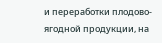и переработки плодово-ягодной продукции, на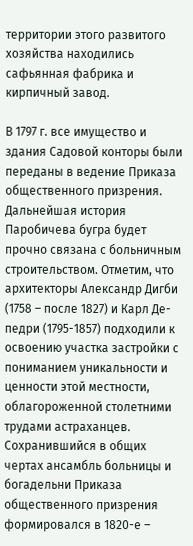территории этого развитого хозяйства находились сафьянная фабрика и кирпичный завод.

В 1797 г. все имущество и здания Садовой конторы были переданы в ведение Приказа общественного призрения. Дальнейшая история Паробичева бугра будет прочно связана с больничным строительством. Отметим, что архитекторы Александр Дигби (1758 – после 1827) и Карл Де-педри (1795-1857) подходили к освоению участка застройки с пониманием уникальности и ценности этой местности, облагороженной столетними трудами астраханцев. Сохранившийся в общих чертах ансамбль больницы и богадельни Приказа общественного призрения формировался в 1820-е –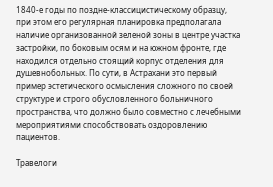1840-е годы по поздне-классицистическому образцу, при этом его регулярная планировка предполагала наличие организованной зеленой зоны в центре участка застройки, по боковым осям и на южном фронте, где находился отдельно стоящий корпус отделения для душевнобольных. По сути, в Астрахани это первый пример эстетического осмысления сложного по своей структуре и строго обусловленного больничного пространства, что должно было совместно с лечебными мероприятиями способствовать оздоровлению пациентов.

Травелоги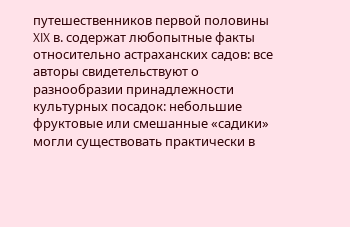путешественников первой половины XIX в. содержат любопытные факты относительно астраханских садов: все авторы свидетельствуют о разнообразии принадлежности культурных посадок: небольшие фруктовые или смешанные «садики» могли существовать практически в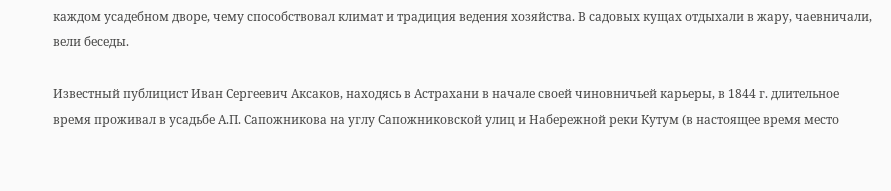каждом усадебном дворе, чему способствовал климат и традиция ведения хозяйства. В садовых кущах отдыхали в жару, чаевничали, вели беседы.

Известный публицист Иван Сергеевич Аксаков, находясь в Астрахани в начале своей чиновничьей карьеры, в 1844 г. длительное время проживал в усадьбе А.П. Сапожникова на углу Сапожниковской улиц и Набережной реки Кутум (в настоящее время место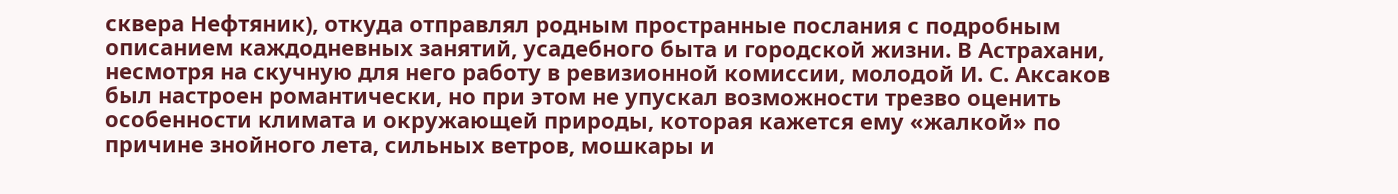сквера Нефтяник), откуда отправлял родным пространные послания с подробным описанием каждодневных занятий, усадебного быта и городской жизни. В Астрахани, несмотря на скучную для него работу в ревизионной комиссии, молодой И. С. Аксаков был настроен романтически, но при этом не упускал возможности трезво оценить особенности климата и окружающей природы, которая кажется ему «жалкой» по причине знойного лета, сильных ветров, мошкары и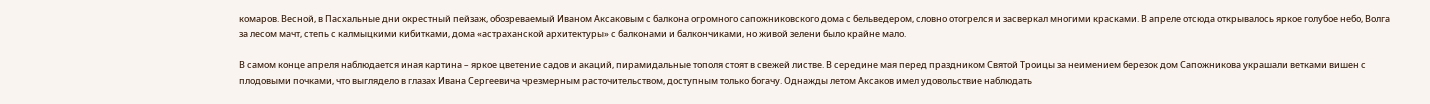комаров. Весной, в Пасхальные дни окрестный пейзаж, обозреваемый Иваном Аксаковым с балкона огромного сапожниковского дома с бельведером, словно отогрелся и засверкал многими красками. В апреле отсюда открывалось яркое голубое небо, Волга за лесом мачт, степь с калмыцкими кибитками, дома «астраханской архитектуры» с балконами и балкончиками, но живой зелени было крайне мало.

В самом конце апреля наблюдается иная картина – яркое цветение садов и акаций, пирамидальные тополя стоят в свежей листве. В середине мая перед праздником Святой Троицы за неимением березок дом Сапожникова украшали ветками вишен с плодовыми почками, что выглядело в глазах Ивана Сергеевича чрезмерным расточительством, доступным только богачу. Однажды летом Аксаков имел удовольствие наблюдать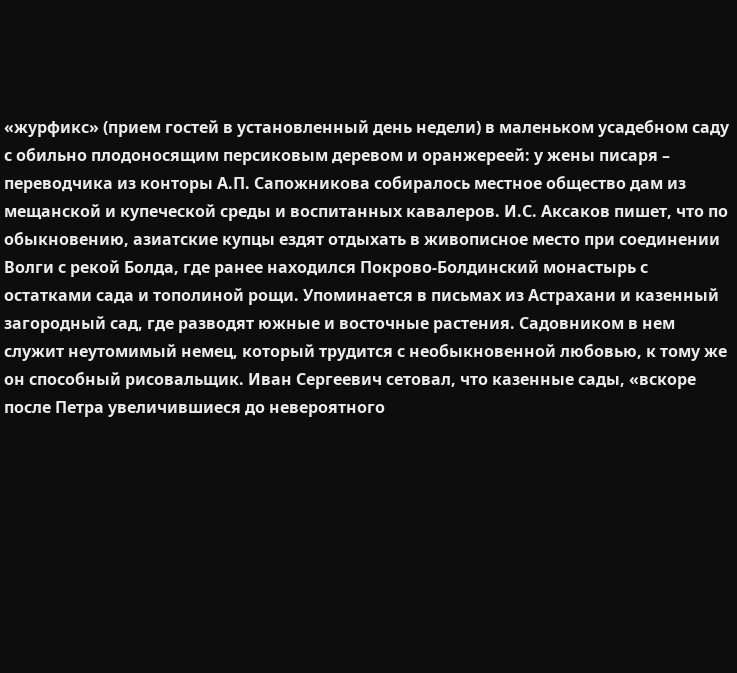«журфикс» (прием гостей в установленный день недели) в маленьком усадебном саду с обильно плодоносящим персиковым деревом и оранжереей: у жены писаря – переводчика из конторы А.П. Сапожникова собиралось местное общество дам из мещанской и купеческой среды и воспитанных кавалеров. И.С. Аксаков пишет, что по обыкновению, азиатские купцы ездят отдыхать в живописное место при соединении Волги с рекой Болда, где ранее находился Покрово-Болдинский монастырь с остатками сада и тополиной рощи. Упоминается в письмах из Астрахани и казенный загородный сад, где разводят южные и восточные растения. Садовником в нем служит неутомимый немец, который трудится с необыкновенной любовью, к тому же он способный рисовальщик. Иван Сергеевич сетовал, что казенные сады, «вскоре после Петра увеличившиеся до невероятного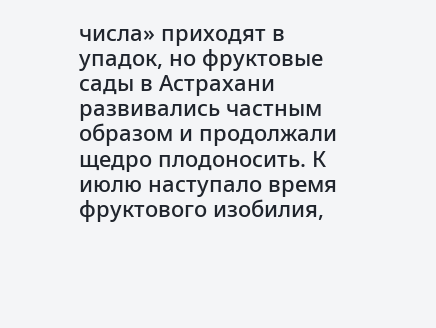числа» приходят в упадок, но фруктовые сады в Астрахани развивались частным образом и продолжали щедро плодоносить. К июлю наступало время фруктового изобилия,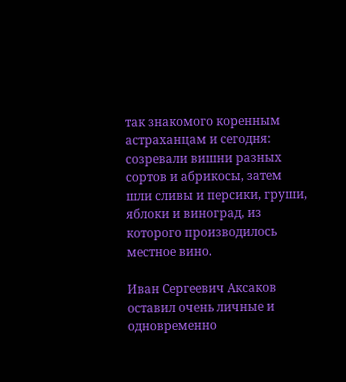так знакомого коренным астраханцам и сегодня: созревали вишни разных сортов и абрикосы, затем шли сливы и персики, груши, яблоки и виноград, из которого производилось местное вино.

Иван Сергеевич Аксаков оставил очень личные и одновременно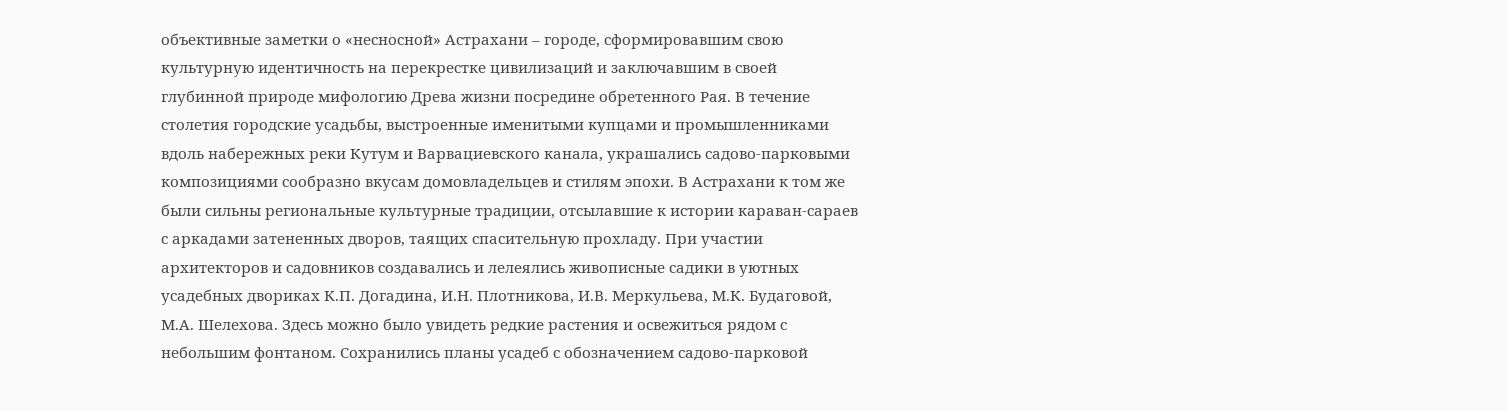объективные заметки о «несносной» Астрахани – городе, сформировавшим свою культурную идентичность на перекрестке цивилизаций и заключавшим в своей глубинной природе мифологию Древа жизни посредине обретенного Рая. В течение столетия городские усадьбы, выстроенные именитыми купцами и промышленниками вдоль набережных реки Кутум и Варвациевского канала, украшались садово-парковыми композициями сообразно вкусам домовладельцев и стилям эпохи. В Астрахани к том же были сильны региональные культурные традиции, отсылавшие к истории караван-сараев с аркадами затененных дворов, таящих спасительную прохладу. При участии архитекторов и садовников создавались и лелеялись живописные садики в уютных усадебных двориках К.П. Догадина, И.Н. Плотникова, И.В. Меркульева, М.К. Будаговой, М.А. Шелехова. Здесь можно было увидеть редкие растения и освежиться рядом с небольшим фонтаном. Сохранились планы усадеб с обозначением садово-парковой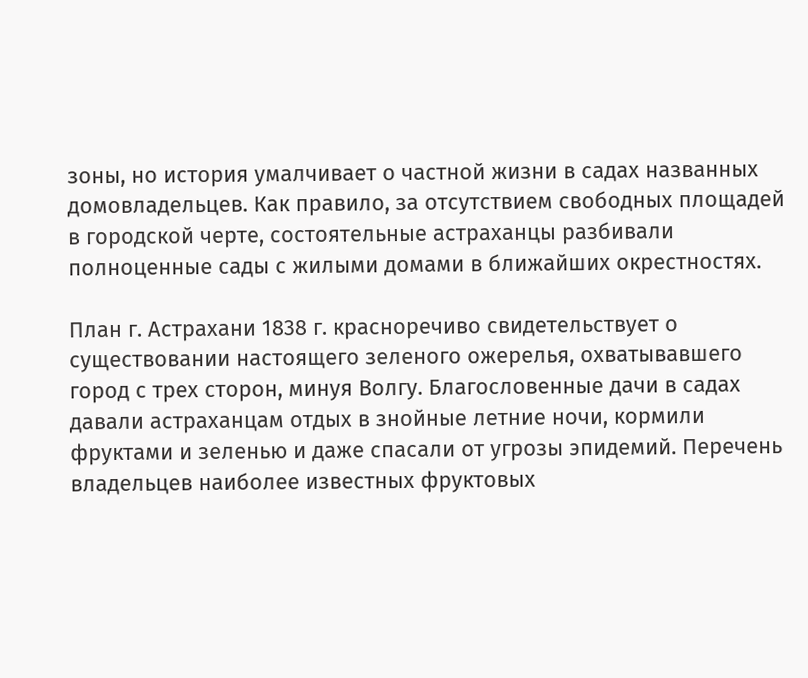зоны, но история умалчивает о частной жизни в садах названных домовладельцев. Как правило, за отсутствием свободных площадей в городской черте, состоятельные астраханцы разбивали полноценные сады с жилыми домами в ближайших окрестностях.

План г. Астрахани 1838 г. красноречиво свидетельствует о существовании настоящего зеленого ожерелья, охватывавшего город с трех сторон, минуя Волгу. Благословенные дачи в садах давали астраханцам отдых в знойные летние ночи, кормили фруктами и зеленью и даже спасали от угрозы эпидемий. Перечень владельцев наиболее известных фруктовых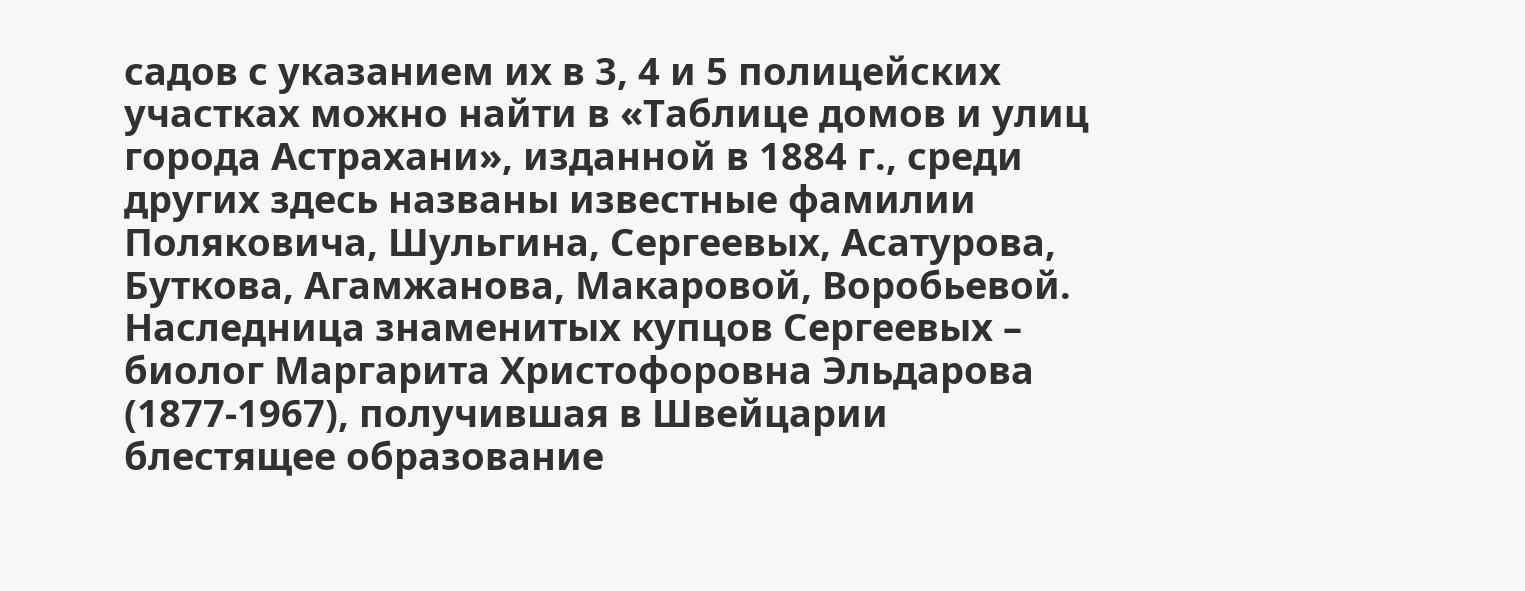садов с указанием их в 3, 4 и 5 полицейских участках можно найти в «Таблице домов и улиц города Астрахани», изданной в 1884 г., среди других здесь названы известные фамилии Поляковича, Шульгина, Сергеевых, Асатурова, Буткова, Агамжанова, Макаровой, Воробьевой. Наследница знаменитых купцов Сергеевых – биолог Маргарита Христофоровна Эльдарова (1877-1967), получившая в Швейцарии блестящее образование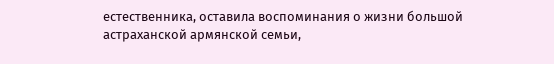естественника, оставила воспоминания о жизни большой астраханской армянской семьи,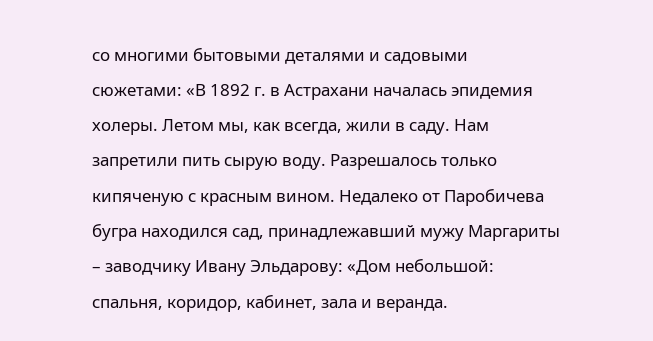со многими бытовыми деталями и садовыми сюжетами: «В 1892 г. в Астрахани началась эпидемия холеры. Летом мы, как всегда, жили в саду. Нам запретили пить сырую воду. Разрешалось только кипяченую с красным вином. Недалеко от Паробичева бугра находился сад, принадлежавший мужу Маргариты – заводчику Ивану Эльдарову: «Дом небольшой: спальня, коридор, кабинет, зала и веранда.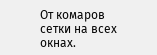От комаров сетки на всех окнах.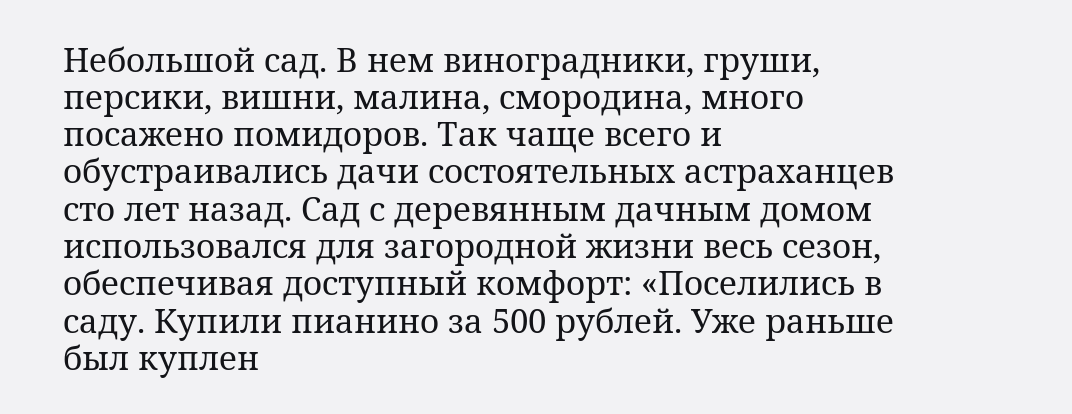Небольшой сад. В нем виноградники, груши, персики, вишни, малина, смородина, много посажено помидоров. Так чаще всего и обустраивались дачи состоятельных астраханцев сто лет назад. Сад с деревянным дачным домом использовался для загородной жизни весь сезон, обеспечивая доступный комфорт: «Поселились в саду. Купили пианино за 500 рублей. Уже раньше был куплен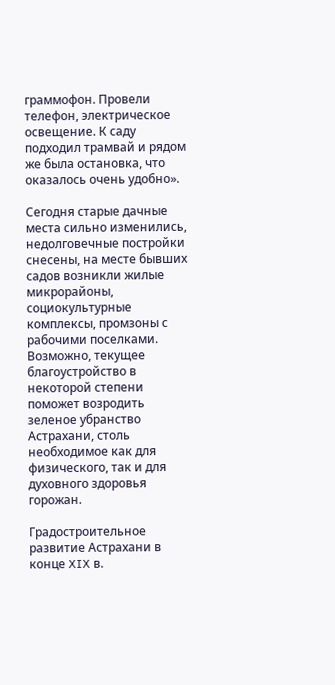граммофон. Провели телефон, электрическое освещение. К саду подходил трамвай и рядом же была остановка, что оказалось очень удобно».

Сегодня старые дачные места сильно изменились, недолговечные постройки снесены, на месте бывших садов возникли жилые микрорайоны, социокультурные комплексы, промзоны с рабочими поселками. Возможно, текущее благоустройство в некоторой степени поможет возродить зеленое убранство Астрахани, столь необходимое как для физического, так и для духовного здоровья горожан.

Градостроительное развитие Астрахани в конце XIX в.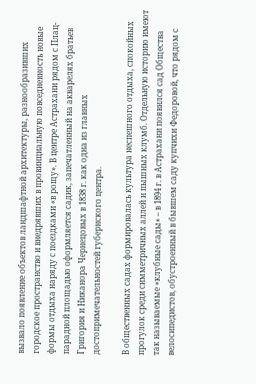вызвало появление объектов ландшафтной архитектуры, разнообразивших городское пространство и внедрявших в провинциальную повседневность новые формы отдыха наряду с поездками «в рощу». В центре Астрахани рядом с Плац-парадной площадью оформляется садик, запечатленный на акварелях братьев Григория и Никанора Чернецовых в 1838 г. как одна из главных достопримечательностей губернского центра.

В общественных садах формировалась культура неспешного отдыха, спокойных прогулок среди симметричных аллей и пышных клумб. Отдельную историю имеют так называемые «клубные сады» – в 1894 г. в Астрахани появился сад Общества велосипедистов, обустроенный в бывшем саду купчихи Федоровой, что рядом с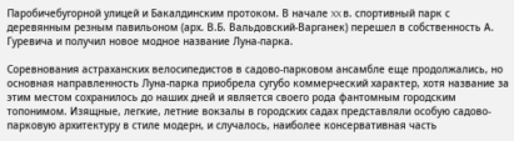Паробичебугорной улицей и Бакалдинским протоком. В начале XX в. спортивный парк с деревянным резным павильоном (арх. В.Б. Вальдовский-Варганек) перешел в собственность А. Гуревича и получил новое модное название Луна-парка.

Соревнования астраханских велосипедистов в садово-парковом ансамбле еще продолжались, но основная направленность Луна-парка приобрела сугубо коммерческий характер, хотя название за этим местом сохранилось до наших дней и является своего рода фантомным городским топонимом. Изящные, легкие, летние вокзалы в городских садах представляли особую садово-парковую архитектуру в стиле модерн, и случалось, наиболее консервативная часть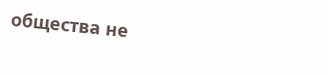общества не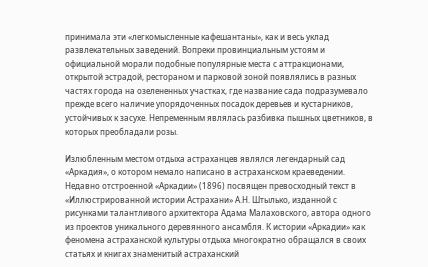принимала эти «легкомысленные кафешантаны», как и весь уклад развлекательных заведений. Вопреки провинциальным устоям и официальной морали подобные популярные места с аттракционами, открытой эстрадой, рестораном и парковой зоной появлялись в разных частях города на озелененных участках, где название сада подразумевало прежде всего наличие упорядоченных посадок деревьев и кустарников, устойчивых к засухе. Непременным являлась разбивка пышных цветников, в которых преобладали розы.

Излюбленным местом отдыха астраханцев являлся легендарный сад «Аркадия», о котором немало написано в астраханском краеведении. Недавно отстроенной «Аркадии» (1896) посвящен превосходный текст в «Иллюстрированной истории Астрахани» А.Н. Штылько, изданной с рисунками талантливого архитектора Адама Малаховского, автора одного из проектов уникального деревянного ансамбля. К истории «Аркадии» как феномена астраханской культуры отдыха многократно обращался в своих статьях и книгах знаменитый астраханский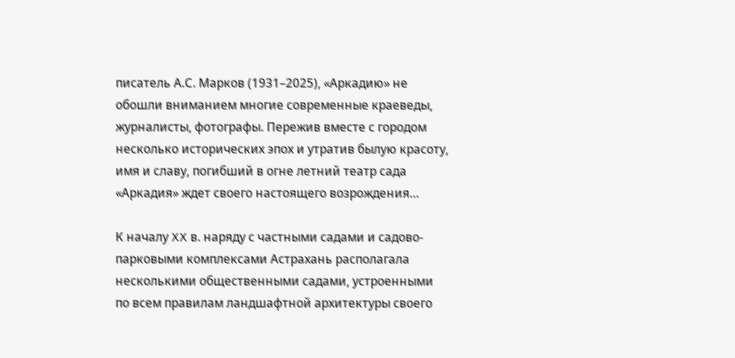писатель А.С. Марков (1931–2025), «Аркадию» не обошли вниманием многие современные краеведы, журналисты, фотографы. Пережив вместе с городом несколько исторических эпох и утратив былую красоту, имя и славу, погибший в огне летний театр сада «Аркадия» ждет своего настоящего возрождения…

К началу XX в. наряду с частными садами и садово-парковыми комплексами Астрахань располагала несколькими общественными садами, устроенными по всем правилам ландшафтной архитектуры своего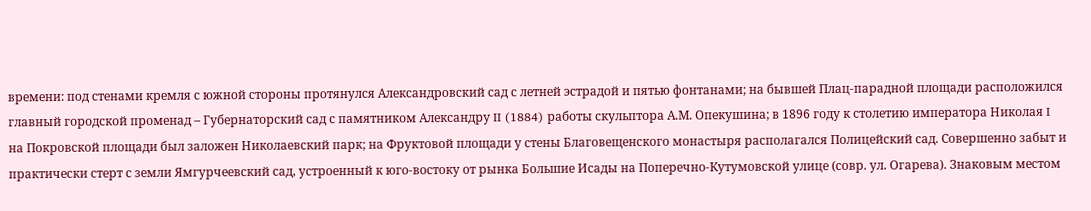времени: под стенами кремля с южной стороны протянулся Александровский сад с летней эстрадой и пятью фонтанами; на бывшей Плац-парадной площади расположился главный городской променад – Губернаторский сад с памятником Александру II (1884) работы скульптора А.М. Опекушина; в 1896 году к столетию императора Николая I на Покровской площади был заложен Николаевский парк; на Фруктовой площади у стены Благовещенского монастыря располагался Полицейский сад. Совершенно забыт и практически стерт с земли Ямгурчеевский сад, устроенный к юго-востоку от рынка Большие Исады на Поперечно-Кутумовской улице (совр. ул. Огарева). Знаковым местом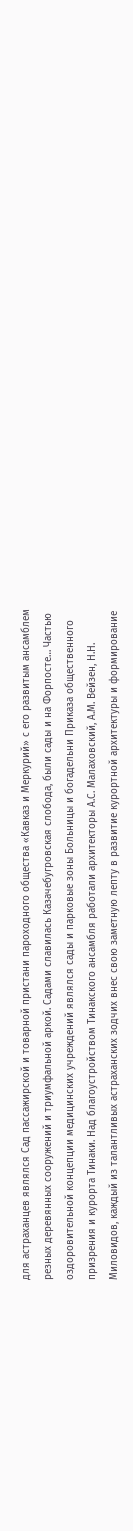для астраханцев являлся Сад пассажирской и товарной пристани пароходного общества «Кавказ и Меркурий» с его развитым ансамблем резных деревянных сооружений и триумфальной аркой. Садами славилась Казачебугровская слобода, были сады и на Форпосте… Частью оздоровительной концепции медицинских учреждений являлся сады и парковые зоны Больницы и богадельни Приказа общественного призрения и курорта Тинаки. Над благоустройством Тинакского ансамбля работали архитекторы А.С. Малаховский, А.М. Вейзен, Н.Н. Миловидов, каждый из талантливых астраханских зодчих внес свою заметную лепту в развитие курортной архитектуры и формирование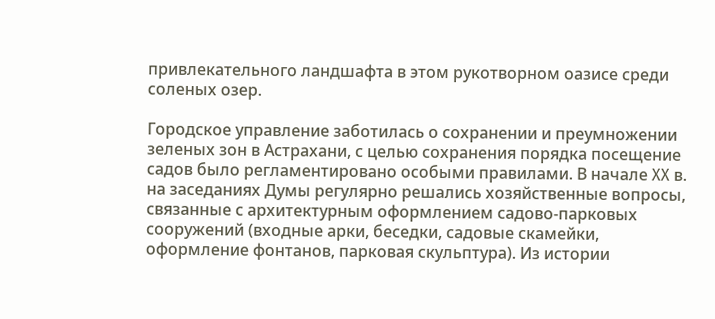привлекательного ландшафта в этом рукотворном оазисе среди соленых озер.

Городское управление заботилась о сохранении и преумножении зеленых зон в Астрахани, с целью сохранения порядка посещение садов было регламентировано особыми правилами. В начале XX в. на заседаниях Думы регулярно решались хозяйственные вопросы, связанные с архитектурным оформлением садово-парковых сооружений (входные арки, беседки, садовые скамейки, оформление фонтанов, парковая скульптура). Из истории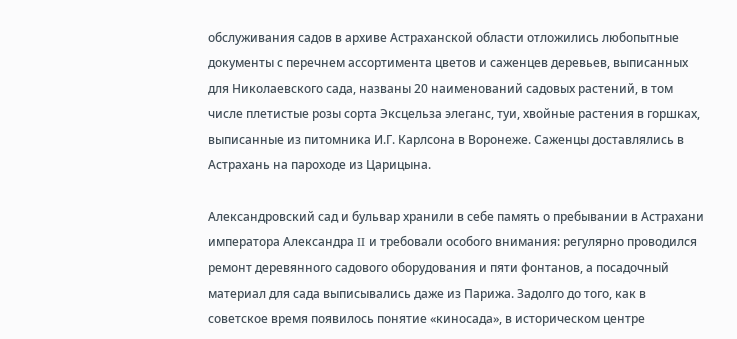обслуживания садов в архиве Астраханской области отложились любопытные документы с перечнем ассортимента цветов и саженцев деревьев, выписанных для Николаевского сада, названы 20 наименований садовых растений, в том числе плетистые розы сорта Эксцельза элеганс, туи, хвойные растения в горшках, выписанные из питомника И.Г. Карлсона в Воронеже. Саженцы доставлялись в Астрахань на пароходе из Царицына.

Александровский сад и бульвар хранили в себе память о пребывании в Астрахани императора Александра II и требовали особого внимания: регулярно проводился ремонт деревянного садового оборудования и пяти фонтанов, а посадочный материал для сада выписывались даже из Парижа. Задолго до того, как в советское время появилось понятие «киносада», в историческом центре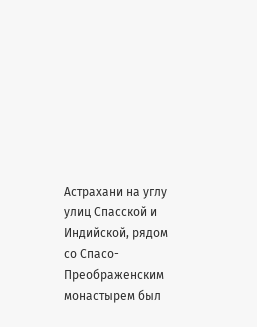Астрахани на углу улиц Спасской и Индийской, рядом со Спасо-Преображенским монастырем был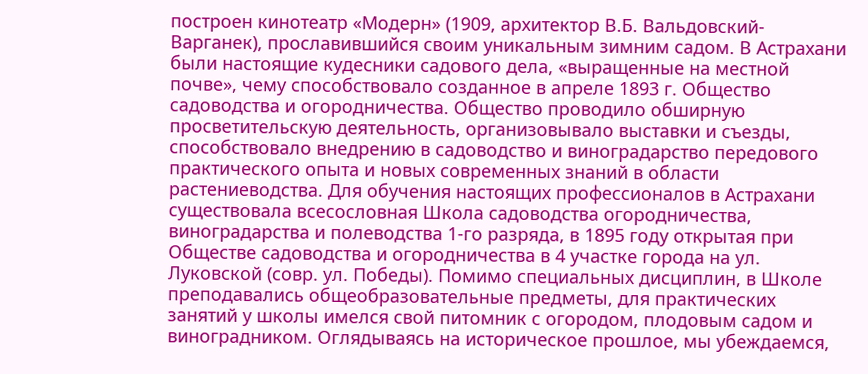построен кинотеатр «Модерн» (1909, архитектор В.Б. Вальдовский-Варганек), прославившийся своим уникальным зимним садом. В Астрахани были настоящие кудесники садового дела, «выращенные на местной почве», чему способствовало созданное в апреле 1893 г. Общество садоводства и огородничества. Общество проводило обширную просветительскую деятельность, организовывало выставки и съезды, способствовало внедрению в садоводство и виноградарство передового практического опыта и новых современных знаний в области растениеводства. Для обучения настоящих профессионалов в Астрахани существовала всесословная Школа садоводства огородничества, виноградарства и полеводства 1-го разряда, в 1895 году открытая при Обществе садоводства и огородничества в 4 участке города на ул. Луковской (совр. ул. Победы). Помимо специальных дисциплин, в Школе преподавались общеобразовательные предметы, для практических занятий у школы имелся свой питомник с огородом, плодовым садом и виноградником. Оглядываясь на историческое прошлое, мы убеждаемся,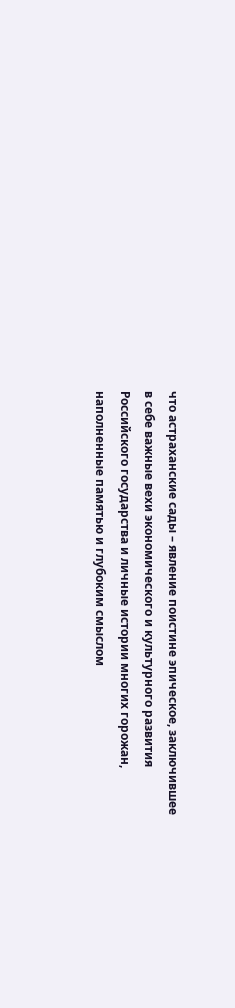что астраханские сады – явление поистине эпическое, заключившее в себе важные вехи экономического и культурного развития Российского государства и личные истории многих горожан, наполненные памятью и глубоким смыслом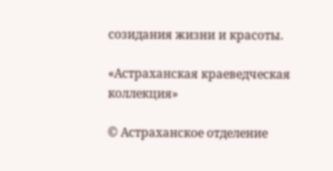созидания жизни и красоты.

«Астраханская краеведческая коллекция»

© Астраханское отделение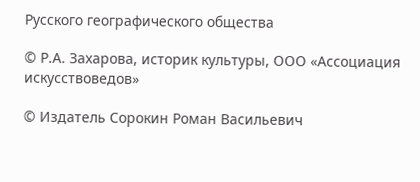Русского географического общества

© Р.А. Захарова, историк культуры, ООО «Ассоциация искусствоведов»

© Издатель Сорокин Роман Васильевич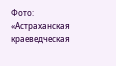Фото: «Астраханская краеведческая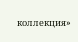коллекция»